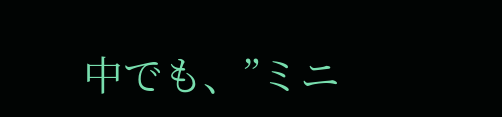中でも、”ミニ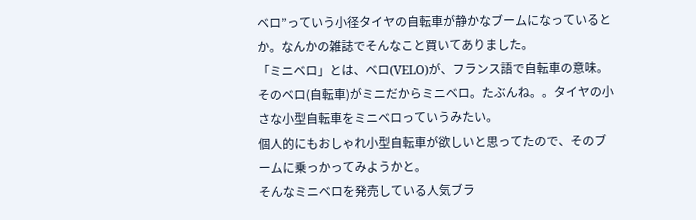ベロ”っていう小径タイヤの自転車が静かなブームになっているとか。なんかの雑誌でそんなこと買いてありました。
「ミニベロ」とは、ベロ(VELO)が、フランス語で自転車の意味。そのベロ(自転車)がミニだからミニベロ。たぶんね。。タイヤの小さな小型自転車をミニベロっていうみたい。
個人的にもおしゃれ小型自転車が欲しいと思ってたので、そのブームに乗っかってみようかと。
そんなミニベロを発売している人気ブラ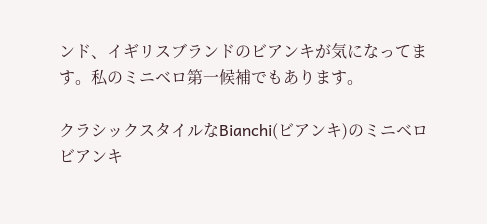ンド、イギリスブランドのビアンキが気になってます。私のミニベロ第一候補でもあります。

クラシックスタイルなBianchi(ビアンキ)のミニベロ
ビアンキ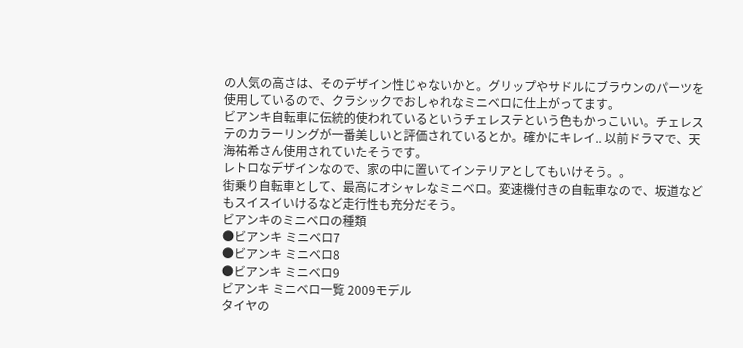の人気の高さは、そのデザイン性じゃないかと。グリップやサドルにブラウンのパーツを使用しているので、クラシックでおしゃれなミニベロに仕上がってます。
ビアンキ自転車に伝統的使われているというチェレステという色もかっこいい。チェレステのカラーリングが一番美しいと評価されているとか。確かにキレイ.. 以前ドラマで、天海祐希さん使用されていたそうです。
レトロなデザインなので、家の中に置いてインテリアとしてもいけそう。。
街乗り自転車として、最高にオシャレなミニベロ。変速機付きの自転車なので、坂道などもスイスイいけるなど走行性も充分だそう。
ビアンキのミニベロの種類
●ビアンキ ミニベロ7
●ビアンキ ミニベロ8
●ビアンキ ミニベロ9
ビアンキ ミニベロ一覧 2009モデル
タイヤの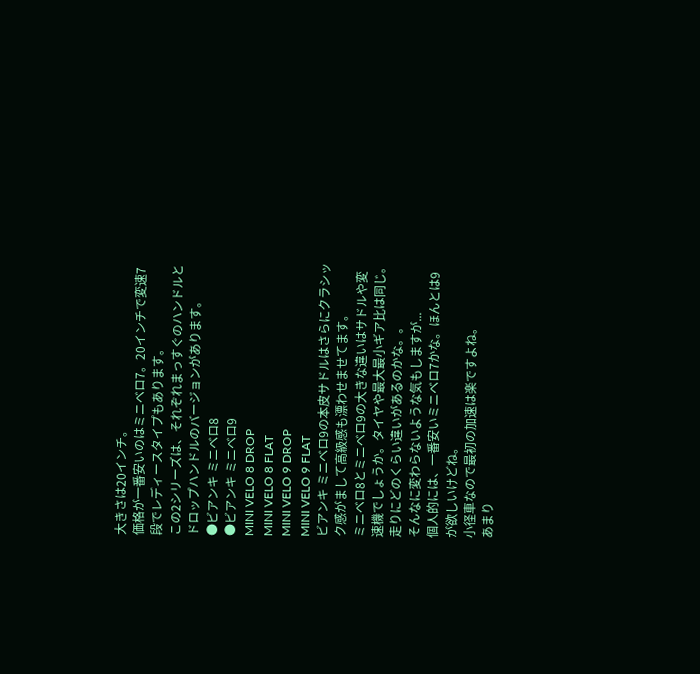大きさは20インチ。
価格が一番安いのはミニベロ7。20インチで変速7段でレディースタイプもあります。
この2シリーズは、それぞれまっすぐのハンドルとドロップハンドルのバージョンがあります。
●ビアンキ ミニベロ8
●ビアンキ ミニベロ9
MINI VELO 8 DROP
MINI VELO 8 FLAT
MINI VELO 9 DROP
MINI VELO 9 FLAT
ビアンキ ミニベロ9の本皮サドルはさらにクラシック感がまして高級感も漂わせませてます。
ミニベロ8とミニベロ9の大きな違いはサドルや変速機でしょうか。タイヤや最大最小ギア比は同じ。走りにどのくらい違いがあるのかな。。
そんなに変わらないような気もしますが...
個人的には、一番安いミニベロ7かな。ほんとは9が欲しいけどね。
小径車なので最初の加速は楽ですよね。
あまり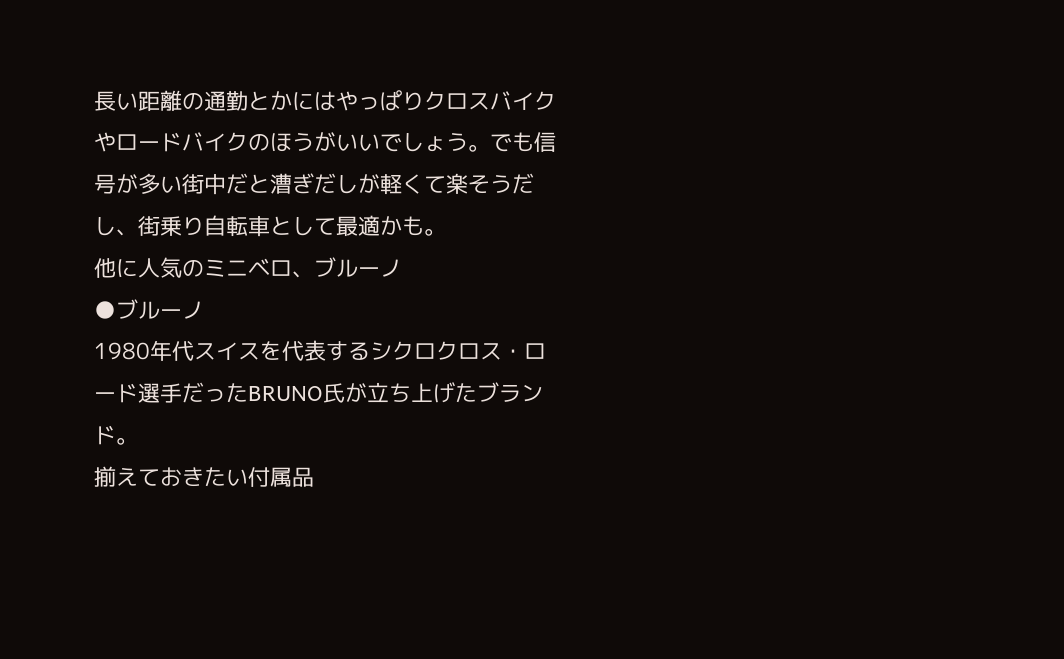長い距離の通勤とかにはやっぱりクロスバイクやロードバイクのほうがいいでしょう。でも信号が多い街中だと漕ぎだしが軽くて楽そうだし、街乗り自転車として最適かも。
他に人気のミニベロ、ブルーノ
●ブルーノ
1980年代スイスを代表するシクロクロス・ロード選手だったBRUNO氏が立ち上げたブランド。
揃えておきたい付属品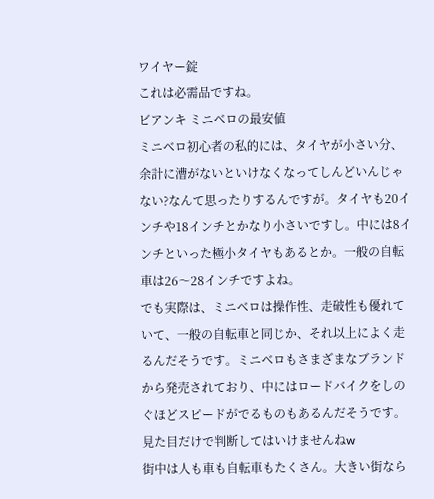ワイヤー錠
これは必需品ですね。
ビアンキ ミニベロの最安値
ミニベロ初心者の私的には、タイヤが小さい分、余計に漕がないといけなくなってしんどいんじゃない?なんて思ったりするんですが。タイヤも20インチや18インチとかなり小さいですし。中には8インチといった極小タイヤもあるとか。一般の自転車は26〜28インチですよね。
でも実際は、ミニベロは操作性、走破性も優れていて、一般の自転車と同じか、それ以上によく走るんだそうです。ミニベロもさまざまなブランドから発売されており、中にはロードバイクをしのぐほどスピードがでるものもあるんだそうです。見た目だけで判断してはいけませんねw
街中は人も車も自転車もたくさん。大きい街なら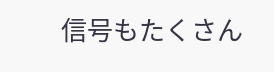信号もたくさん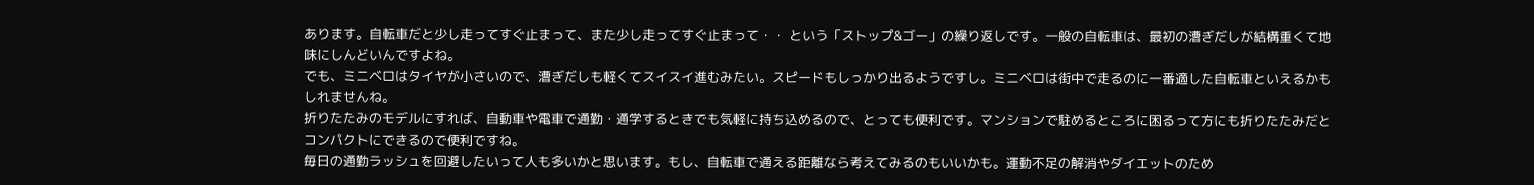あります。自転車だと少し走ってすぐ止まって、また少し走ってすぐ止まって・・ という「ストップ&ゴー」の繰り返しです。一般の自転車は、最初の漕ぎだしが結構重くて地味にしんどいんですよね。
でも、ミニベロはタイヤが小さいので、漕ぎだしも軽くてスイスイ進むみたい。スピードもしっかり出るようですし。ミニベロは街中で走るのに一番適した自転車といえるかもしれませんね。
折りたたみのモデルにすれば、自動車や電車で通勤・通学するときでも気軽に持ち込めるので、とっても便利です。マンションで駐めるところに困るって方にも折りたたみだとコンパクトにできるので便利ですね。
毎日の通勤ラッシュを回避したいって人も多いかと思います。もし、自転車で通える距離なら考えてみるのもいいかも。運動不足の解消やダイエットのため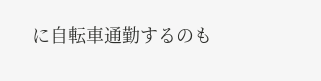に自転車通勤するのも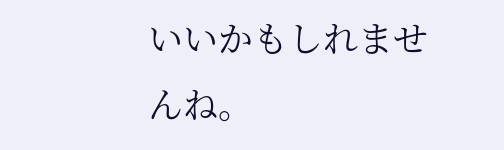いいかもしれませんね。